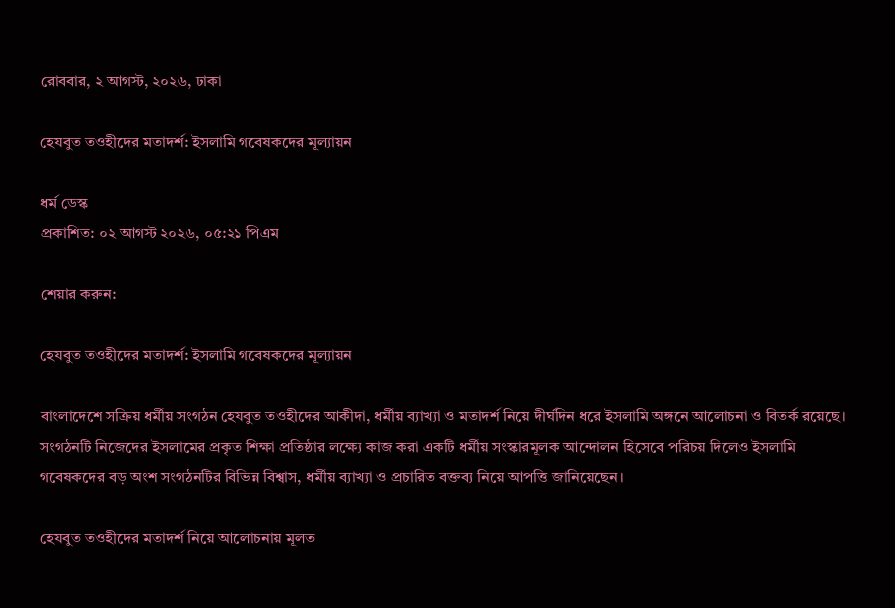রোববার, ২ আগস্ট, ২০২৬, ঢাকা

হেযবুত তওহীদের মতাদর্শ: ইসলামি গবেষকদের মূল্যায়ন

ধর্ম ডেস্ক
প্রকাশিত: ০২ আগস্ট ২০২৬, ০৫:২১ পিএম

শেয়ার করুন:

হেযবুত তওহীদের মতাদর্শ: ইসলামি গবেষকদের মূল্যায়ন

বাংলাদেশে সক্রিয় ধর্মীয় সংগঠন হেযবুত তওহীদের আকীদা, ধর্মীয় ব্যাখ্যা ও মতাদর্শ নিয়ে দীর্ঘদিন ধরে ইসলামি অঙ্গনে আলোচনা ও বিতর্ক রয়েছে। সংগঠনটি নিজেদের ইসলামের প্রকৃত শিক্ষা প্রতিষ্ঠার লক্ষ্যে কাজ করা একটি ধর্মীয় সংস্কারমূলক আন্দোলন হিসেবে পরিচয় দিলেও ইসলামি গবেষকদের বড় অংশ সংগঠনটির বিভিন্ন বিশ্বাস, ধর্মীয় ব্যাখ্যা ও প্রচারিত বক্তব্য নিয়ে আপত্তি জানিয়েছেন।

হেযবুত তওহীদের মতাদর্শ নিয়ে আলোচনায় মূলত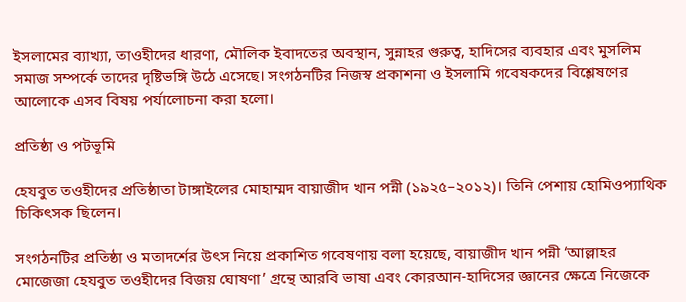ইসলামের ব্যাখ্যা, তাওহীদের ধারণা, মৌলিক ইবাদতের অবস্থান, সুন্নাহর গুরুত্ব, হাদিসের ব্যবহার এবং মুসলিম সমাজ সম্পর্কে তাদের দৃষ্টিভঙ্গি উঠে এসেছে। সংগঠনটির নিজস্ব প্রকাশনা ও ইসলামি গবেষকদের বিশ্লেষণের আলোকে এসব বিষয় পর্যালোচনা করা হলো।

প্রতিষ্ঠা ও পটভূমি

হেযবুত তওহীদের প্রতিষ্ঠাতা টাঙ্গাইলের মোহাম্মদ বায়াজীদ খান পন্নী (১৯২৫–২০১২)। তিনি পেশায় হোমিওপ্যাথিক চিকিৎসক ছিলেন।

সংগঠনটির প্রতিষ্ঠা ও মতাদর্শের উৎস নিয়ে প্রকাশিত গবেষণায় বলা হয়েছে, বায়াজীদ খান পন্নী ‘আল্লাহর মোজেজা হেযবুত তওহীদের বিজয় ঘোষণা’ গ্রন্থে আরবি ভাষা এবং কোরআন-হাদিসের জ্ঞানের ক্ষেত্রে নিজেকে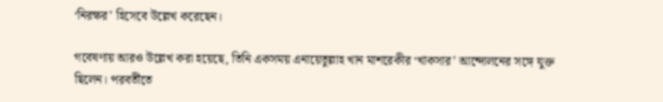‘নিরক্ষর’ হিসেবে উল্লেখ করেছেন।

গবেষণায় আরও উল্লেখ করা হয়েছে, তিনি একসময় এনায়েতুল্লাহ খান মাশরেকীর ‘খাকসার’ আন্দোলনের সঙ্গে যুক্ত ছিলেন। পরবর্তীতে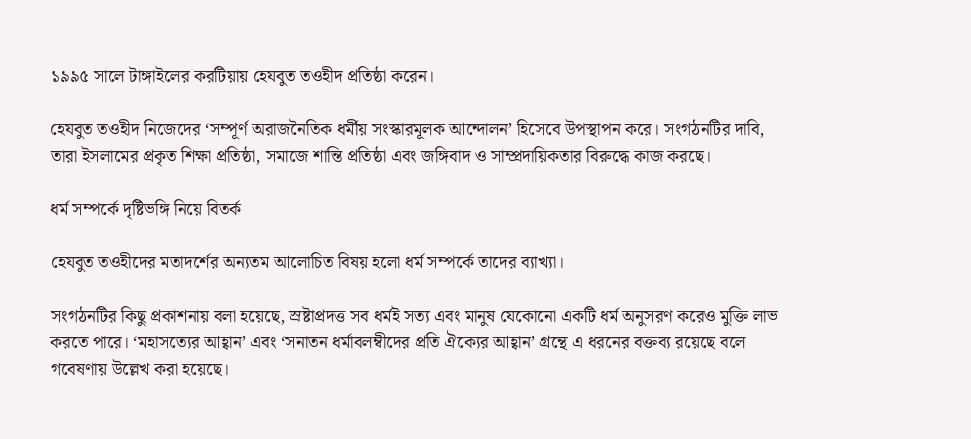১৯৯৫ সালে টাঙ্গাইলের করটিয়ায় হেযবুত তওহীদ প্রতিষ্ঠা করেন।

হেযবুত তওহীদ নিজেদের ‘সম্পূর্ণ অরাজনৈতিক ধর্মীয় সংস্কারমূলক আন্দোলন’ হিসেবে উপস্থাপন করে। সংগঠনটির দাবি, তারা ইসলামের প্রকৃত শিক্ষা প্রতিষ্ঠা, সমাজে শান্তি প্রতিষ্ঠা এবং জঙ্গিবাদ ও সাম্প্রদায়িকতার বিরুদ্ধে কাজ করছে।

ধর্ম সম্পর্কে দৃষ্টিভঙ্গি নিয়ে বিতর্ক

হেযবুত তওহীদের মতাদর্শের অন্যতম আলোচিত বিষয় হলো ধর্ম সম্পর্কে তাদের ব্যাখ্যা।

সংগঠনটির কিছু প্রকাশনায় বলা হয়েছে, স্রষ্টাপ্রদত্ত সব ধর্মই সত্য এবং মানুষ যেকোনো একটি ধর্ম অনুসরণ করেও মুক্তি লাভ করতে পারে। ‘মহাসত্যের আহ্বান’ এবং ‘সনাতন ধর্মাবলম্বীদের প্রতি ঐক্যের আহ্বান’ গ্রন্থে এ ধরনের বক্তব্য রয়েছে বলে গবেষণায় উল্লেখ করা হয়েছে।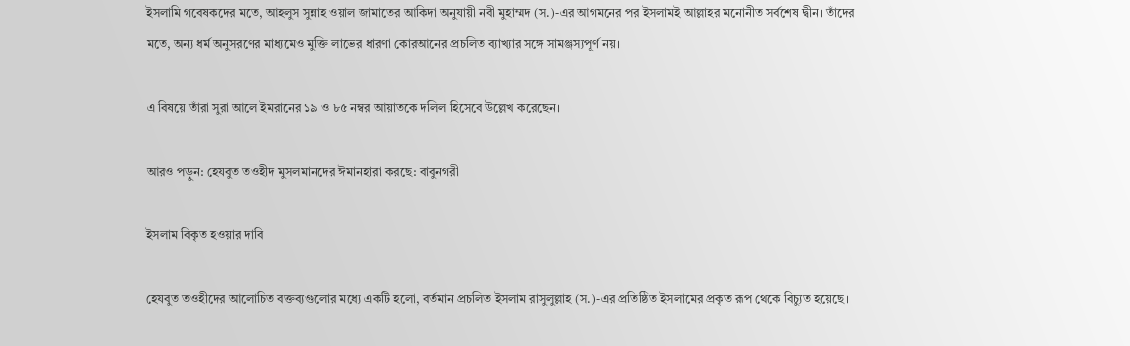ইসলামি গবেষকদের মতে, আহলুস সুন্নাহ ওয়াল জামাতের আকিদা অনুযায়ী নবী মুহাম্মদ (স.)-এর আগমনের পর ইসলামই আল্লাহর মনোনীত সর্বশেষ দ্বীন। তাঁদের মতে, অন্য ধর্ম অনুসরণের মাধ্যমেও মুক্তি লাভের ধারণা কোরআনের প্রচলিত ব্যাখ্যার সঙ্গে সামঞ্জস্যপূর্ণ নয়।

এ বিষয়ে তাঁরা সুরা আলে ইমরানের ১৯ ও ৮৫ নম্বর আয়াতকে দলিল হিসেবে উল্লেখ করেছেন।

আরও পড়ুন: হেযবুত তওহীদ মুসলমানদের ঈমানহারা করছে: বাবুনগরী

ইসলাম বিকৃত হওয়ার দাবি

হেযবুত তওহীদের আলোচিত বক্তব্যগুলোর মধ্যে একটি হলো, বর্তমান প্রচলিত ইসলাম রাসুলুল্লাহ (স.)-এর প্রতিষ্ঠিত ইসলামের প্রকৃত রূপ থেকে বিচ্যুত হয়েছে।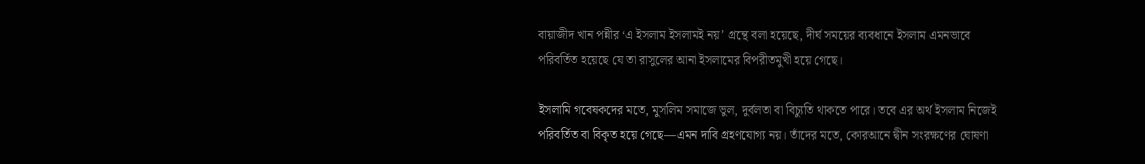বায়াজীদ খান পন্নীর ‘এ ইসলাম ইসলামই নয়’ গ্রন্থে বলা হয়েছে, দীর্ঘ সময়ের ব্যবধানে ইসলাম এমনভাবে পরিবর্তিত হয়েছে যে তা রাসুলের আনা ইসলামের বিপরীতমুখী হয়ে গেছে।

ইসলামি গবেষকদের মতে, মুসলিম সমাজে ভুল, দুর্বলতা বা বিচ্যুতি থাকতে পারে। তবে এর অর্থ ইসলাম নিজেই পরিবর্তিত বা বিকৃত হয়ে গেছে—এমন দাবি গ্রহণযোগ্য নয়। তাঁদের মতে, কোরআনে দ্বীন সংরক্ষণের ঘোষণা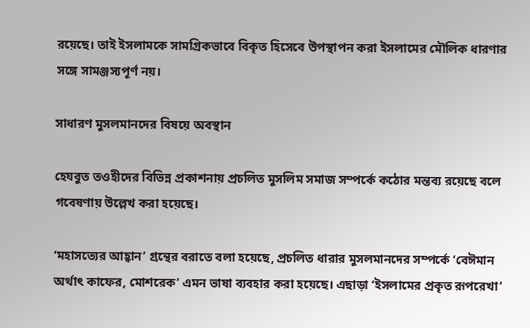রয়েছে। তাই ইসলামকে সামগ্রিকভাবে বিকৃত হিসেবে উপস্থাপন করা ইসলামের মৌলিক ধারণার সঙ্গে সামঞ্জস্যপূর্ণ নয়।

সাধারণ মুসলমানদের বিষয়ে অবস্থান

হেযবুত তওহীদের বিভিন্ন প্রকাশনায় প্রচলিত মুসলিম সমাজ সম্পর্কে কঠোর মন্তব্য রয়েছে বলে গবেষণায় উল্লেখ করা হয়েছে।

‘মহাসত্যের আহ্বান’ গ্রন্থের বরাতে বলা হয়েছে, প্রচলিত ধারার মুসলমানদের সম্পর্কে ‘বেঈমান অর্থাৎ কাফের, মোশরেক’ এমন ভাষা ব্যবহার করা হয়েছে। এছাড়া ‘ইসলামের প্রকৃত রূপরেখা’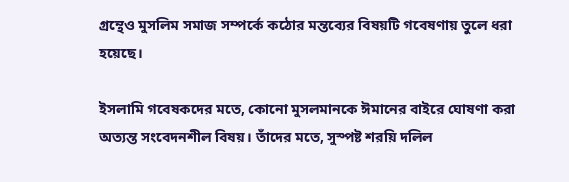গ্রন্থেও মুসলিম সমাজ সম্পর্কে কঠোর মন্তব্যের বিষয়টি গবেষণায় তুলে ধরা হয়েছে।

ইসলামি গবেষকদের মতে, কোনো মুসলমানকে ঈমানের বাইরে ঘোষণা করা অত্যন্ত সংবেদনশীল বিষয়। তাঁদের মতে, সুস্পষ্ট শরয়ি দলিল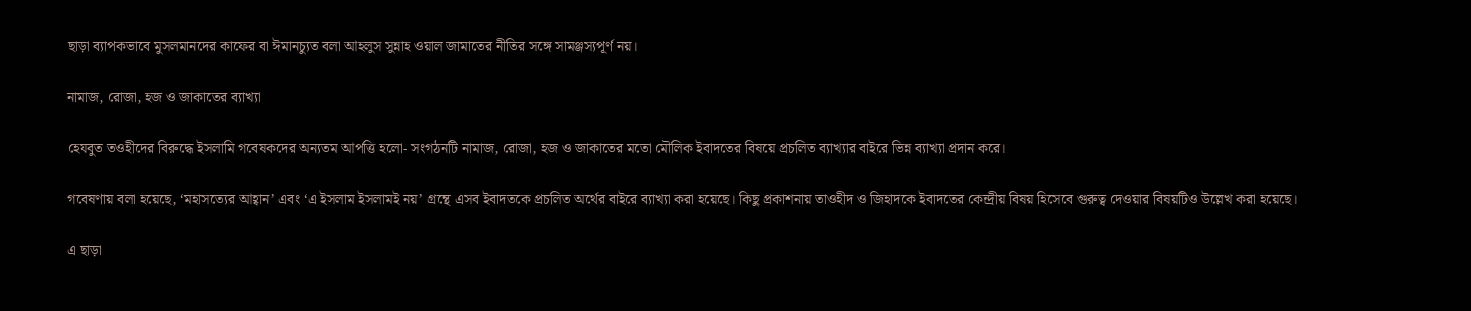ছাড়া ব্যাপকভাবে মুসলমানদের কাফের বা ঈমানচ্যুত বলা আহলুস সুন্নাহ ওয়াল জামাতের নীতির সঙ্গে সামঞ্জস্যপূর্ণ নয়।

নামাজ, রোজা, হজ ও জাকাতের ব্যাখ্যা

হেযবুত তওহীদের বিরুদ্ধে ইসলামি গবেষকদের অন্যতম আপত্তি হলো- সংগঠনটি নামাজ, রোজা, হজ ও জাকাতের মতো মৌলিক ইবাদতের বিষয়ে প্রচলিত ব্যাখ্যার বাইরে ভিন্ন ব্যাখ্যা প্রদান করে।

গবেষণায় বলা হয়েছে, ‘মহাসত্যের আহ্বান’ এবং ‘এ ইসলাম ইসলামই নয়’ গ্রন্থে এসব ইবাদতকে প্রচলিত অর্থের বাইরে ব্যাখ্যা করা হয়েছে। কিছু প্রকাশনায় তাওহীদ ও জিহাদকে ইবাদতের কেন্দ্রীয় বিষয় হিসেবে গুরুত্ব দেওয়ার বিষয়টিও উল্লেখ করা হয়েছে।

এ ছাড়া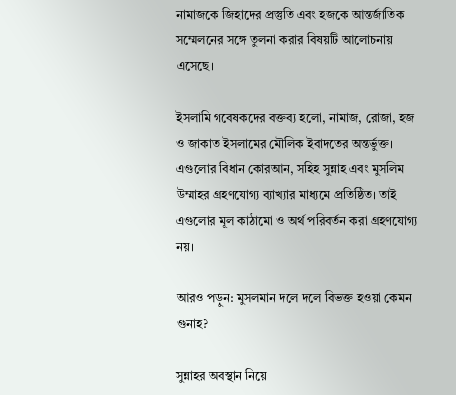নামাজকে জিহাদের প্রস্তুতি এবং হজকে আন্তর্জাতিক সম্মেলনের সঙ্গে তুলনা করার বিষয়টি আলোচনায় এসেছে।

ইসলামি গবেষকদের বক্তব্য হলো, নামাজ, রোজা, হজ ও জাকাত ইসলামের মৌলিক ইবাদতের অন্তর্ভুক্ত। এগুলোর বিধান কোরআন, সহিহ সুন্নাহ এবং মুসলিম উম্মাহর গ্রহণযোগ্য ব্যাখ্যার মাধ্যমে প্রতিষ্ঠিত। তাই এগুলোর মূল কাঠামো ও অর্থ পরিবর্তন করা গ্রহণযোগ্য নয়।

আরও পড়ুন: মুসলমান দলে দলে বিভক্ত হওয়া কেমন গুনাহ?

সুন্নাহর অবস্থান নিয়ে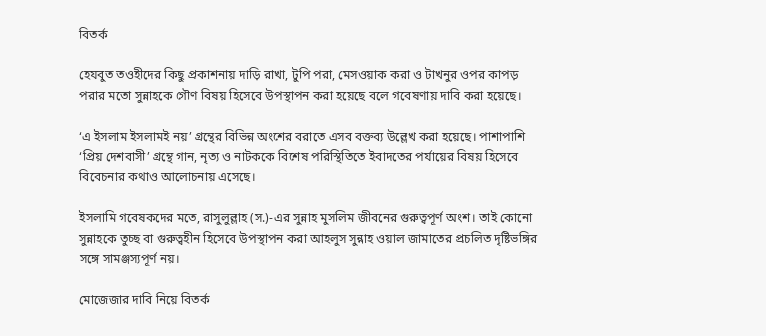বিতর্ক

হেযবুত তওহীদের কিছু প্রকাশনায় দাড়ি রাখা, টুপি পরা, মেসওয়াক করা ও টাখনুর ওপর কাপড় পরার মতো সুন্নাহকে গৌণ বিষয় হিসেবে উপস্থাপন করা হয়েছে বলে গবেষণায় দাবি করা হয়েছে।

‘এ ইসলাম ইসলামই নয়’ গ্রন্থের বিভিন্ন অংশের বরাতে এসব বক্তব্য উল্লেখ করা হয়েছে। পাশাপাশি ‘প্রিয় দেশবাসী’ গ্রন্থে গান, নৃত্য ও নাটককে বিশেষ পরিস্থিতিতে ইবাদতের পর্যায়ের বিষয় হিসেবে বিবেচনার কথাও আলোচনায় এসেছে।

ইসলামি গবেষকদের মতে, রাসুলুল্লাহ (স.)-এর সুন্নাহ মুসলিম জীবনের গুরুত্বপূর্ণ অংশ। তাই কোনো সুন্নাহকে তুচ্ছ বা গুরুত্বহীন হিসেবে উপস্থাপন করা আহলুস সুন্নাহ ওয়াল জামাতের প্রচলিত দৃষ্টিভঙ্গির সঙ্গে সামঞ্জস্যপূর্ণ নয়।

মোজেজার দাবি নিয়ে বিতর্ক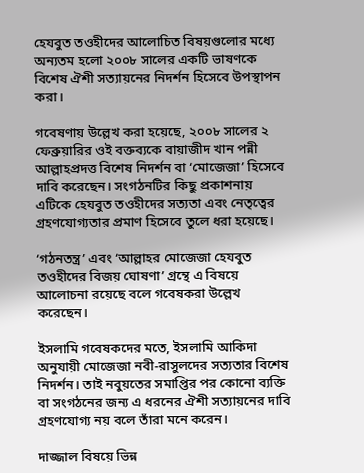হেযবুত তওহীদের আলোচিত বিষয়গুলোর মধ্যে অন্যতম হলো ২০০৮ সালের একটি ভাষণকে বিশেষ ঐশী সত্যায়নের নিদর্শন হিসেবে উপস্থাপন করা।

গবেষণায় উল্লেখ করা হয়েছে, ২০০৮ সালের ২ ফেব্রুয়ারির ওই বক্তব্যকে বায়াজীদ খান পন্নী আল্লাহপ্রদত্ত বিশেষ নিদর্শন বা ‘মোজেজা’ হিসেবে দাবি করেছেন। সংগঠনটির কিছু প্রকাশনায় এটিকে হেযবুত তওহীদের সত্যতা এবং নেতৃত্বের গ্রহণযোগ্যতার প্রমাণ হিসেবে তুলে ধরা হয়েছে।

‘গঠনতন্ত্র’ এবং ‘আল্লাহর মোজেজা হেযবুত তওহীদের বিজয় ঘোষণা’ গ্রন্থে এ বিষয়ে আলোচনা রয়েছে বলে গবেষকরা উল্লেখ করেছেন।

ইসলামি গবেষকদের মতে, ইসলামি আকিদা অনুযায়ী মোজেজা নবী-রাসুলদের সত্যতার বিশেষ নিদর্শন। তাই নবুয়তের সমাপ্তির পর কোনো ব্যক্তি বা সংগঠনের জন্য এ ধরনের ঐশী সত্যায়নের দাবি গ্রহণযোগ্য নয় বলে তাঁরা মনে করেন।

দাজ্জাল বিষয়ে ভিন্ন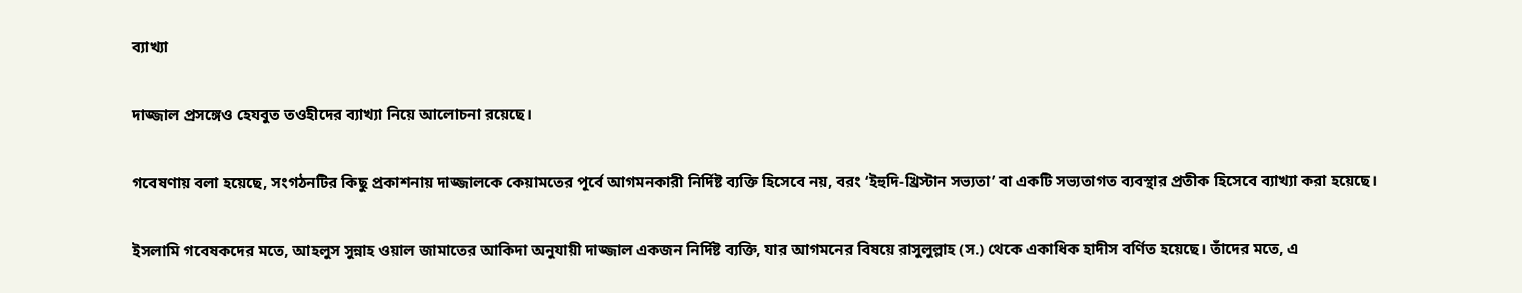ব্যাখ্যা

দাজ্জাল প্রসঙ্গেও হেযবুত তওহীদের ব্যাখ্যা নিয়ে আলোচনা রয়েছে।

গবেষণায় বলা হয়েছে, সংগঠনটির কিছু প্রকাশনায় দাজ্জালকে কেয়ামতের পূর্বে আগমনকারী নির্দিষ্ট ব্যক্তি হিসেবে নয়, বরং ‘ইহুদি-খ্রিস্টান সভ্যতা’ বা একটি সভ্যতাগত ব্যবস্থার প্রতীক হিসেবে ব্যাখ্যা করা হয়েছে।

ইসলামি গবেষকদের মতে, আহলুস সুন্নাহ ওয়াল জামাতের আকিদা অনুযায়ী দাজ্জাল একজন নির্দিষ্ট ব্যক্তি, যার আগমনের বিষয়ে রাসুলুল্লাহ (স.) থেকে একাধিক হাদীস বর্ণিত হয়েছে। তাঁদের মতে, এ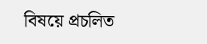বিষয়ে প্রচলিত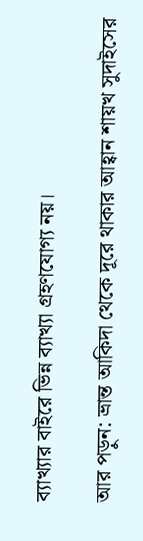ব্যাখ্যার বাইরে ভিন্ন ব্যাখ্যা গ্রহণযোগ্য নয়।

আর পড়ুন: ভ্রান্ত আকিদা থেকে দূরে থাকার আহ্বান শায়খ সুদাইসের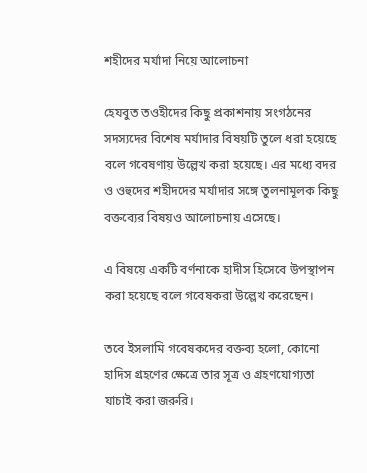শহীদের মর্যাদা নিয়ে আলোচনা

হেযবুত তওহীদের কিছু প্রকাশনায় সংগঠনের সদস্যদের বিশেষ মর্যাদার বিষয়টি তুলে ধরা হয়েছে বলে গবেষণায় উল্লেখ করা হয়েছে। এর মধ্যে বদর ও ওহুদের শহীদদের মর্যাদার সঙ্গে তুলনামূলক কিছু বক্তব্যের বিষয়ও আলোচনায় এসেছে।

এ বিষয়ে একটি বর্ণনাকে হাদীস হিসেবে উপস্থাপন করা হয়েছে বলে গবেষকরা উল্লেখ করেছেন।

তবে ইসলামি গবেষকদের বক্তব্য হলো, কোনো হাদিস গ্রহণের ক্ষেত্রে তার সূত্র ও গ্রহণযোগ্যতা যাচাই করা জরুরি।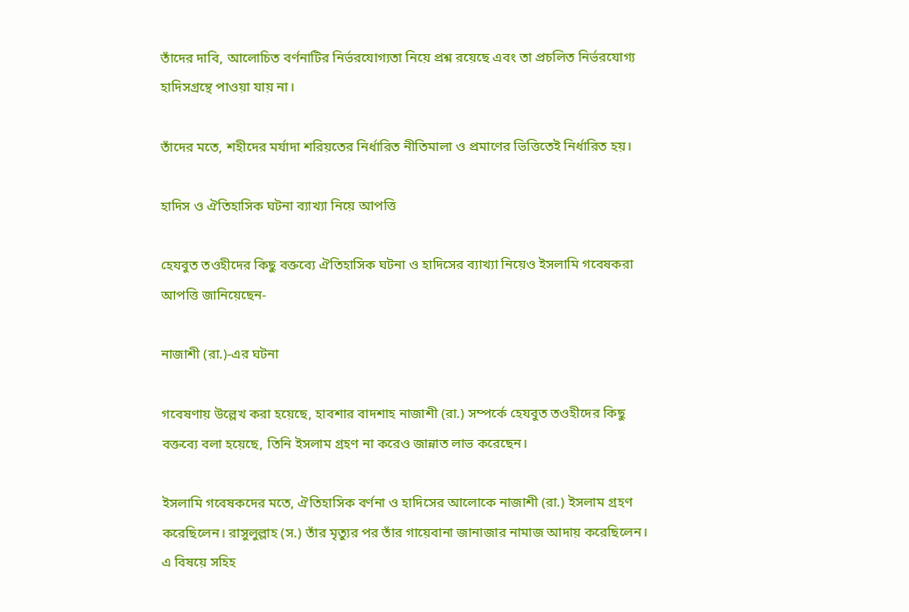তাঁদের দাবি, আলোচিত বর্ণনাটির নির্ভরযোগ্যতা নিয়ে প্রশ্ন রয়েছে এবং তা প্রচলিত নির্ভরযোগ্য হাদিসগ্রন্থে পাওয়া যায় না।

তাঁদের মতে, শহীদের মর্যাদা শরিয়তের নির্ধারিত নীতিমালা ও প্রমাণের ভিত্তিতেই নির্ধারিত হয়।

হাদিস ও ঐতিহাসিক ঘটনা ব্যাখ্যা নিয়ে আপত্তি

হেযবুত তওহীদের কিছু বক্তব্যে ঐতিহাসিক ঘটনা ও হাদিসের ব্যাখ্যা নিয়েও ইসলামি গবেষকরা আপত্তি জানিয়েছেন-

নাজাশী (রা.)-এর ঘটনা

গবেষণায় উল্লেখ করা হয়েছে, হাবশার বাদশাহ নাজাশী (রা.) সম্পর্কে হেযবুত তওহীদের কিছু বক্তব্যে বলা হয়েছে, তিনি ইসলাম গ্রহণ না করেও জান্নাত লাভ করেছেন।

ইসলামি গবেষকদের মতে, ঐতিহাসিক বর্ণনা ও হাদিসের আলোকে নাজাশী (রা.) ইসলাম গ্রহণ করেছিলেন। রাসুলুল্লাহ (স.) তাঁর মৃত্যুর পর তাঁর গায়েবানা জানাজার নামাজ আদায় করেছিলেন। এ বিষয়ে সহিহ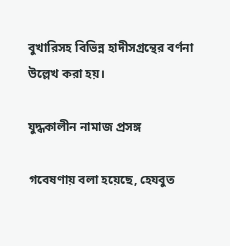বুখারিসহ বিভিন্ন হাদীসগ্রন্থের বর্ণনা উল্লেখ করা হয়।

যুদ্ধকালীন নামাজ প্রসঙ্গ

গবেষণায় বলা হয়েছে, হেযবুত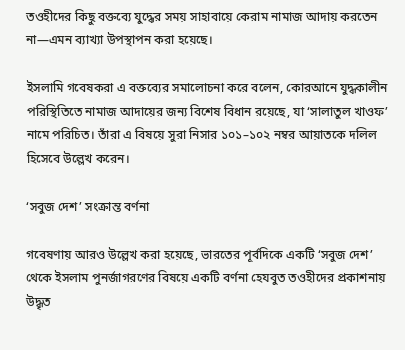তওহীদের কিছু বক্তব্যে যুদ্ধের সময় সাহাবায়ে কেরাম নামাজ আদায় করতেন না—এমন ব্যাখ্যা উপস্থাপন করা হয়েছে।

ইসলামি গবেষকরা এ বক্তব্যের সমালোচনা করে বলেন, কোরআনে যুদ্ধকালীন পরিস্থিতিতে নামাজ আদায়ের জন্য বিশেষ বিধান রয়েছে, যা ‘সালাতুল খাওফ’ নামে পরিচিত। তাঁরা এ বিষয়ে সুরা নিসার ১০১–১০২ নম্বর আয়াতকে দলিল হিসেবে উল্লেখ করেন।

‘সবুজ দেশ’ সংক্রান্ত বর্ণনা

গবেষণায় আরও উল্লেখ করা হয়েছে, ভারতের পূর্বদিকে একটি ‘সবুজ দেশ’ থেকে ইসলাম পুনর্জাগরণের বিষয়ে একটি বর্ণনা হেযবুত তওহীদের প্রকাশনায় উদ্ধৃত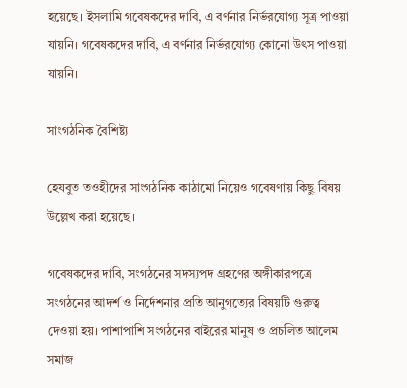হয়েছে। ইসলামি গবেষকদের দাবি, এ বর্ণনার নির্ভরযোগ্য সূত্র পাওয়া যায়নি। গবেষকদের দাবি, এ বর্ণনার নির্ভরযোগ্য কোনো উৎস পাওয়া যায়নি।

সাংগঠনিক বৈশিষ্ট্য

হেযবুত তওহীদের সাংগঠনিক কাঠামো নিয়েও গবেষণায় কিছু বিষয় উল্লেখ করা হয়েছে।

গবেষকদের দাবি, সংগঠনের সদস্যপদ গ্রহণের অঙ্গীকারপত্রে সংগঠনের আদর্শ ও নির্দেশনার প্রতি আনুগত্যের বিষয়টি গুরুত্ব দেওয়া হয়। পাশাপাশি সংগঠনের বাইরের মানুষ ও প্রচলিত আলেম সমাজ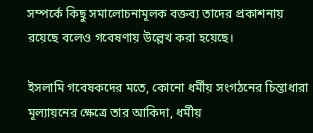সম্পর্কে কিছু সমালোচনামূলক বক্তব্য তাদের প্রকাশনায় রয়েছে বলেও গবেষণায় উল্লেখ করা হয়েছে।

ইসলামি গবেষকদের মতে, কোনো ধর্মীয় সংগঠনের চিন্তাধারা মূল্যায়নের ক্ষেত্রে তার আকিদা, ধর্মীয়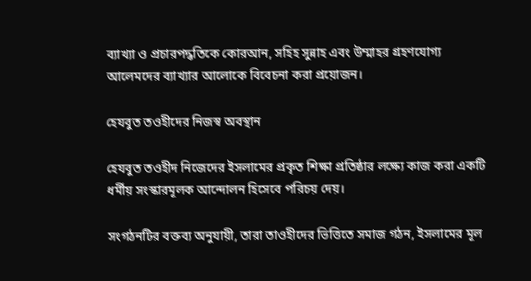ব্যাখ্যা ও প্রচারপদ্ধতিকে কোরআন, সহিহ সুন্নাহ এবং উম্মাহর গ্রহণযোগ্য আলেমদের ব্যাখ্যার আলোকে বিবেচনা করা প্রয়োজন।

হেযবুত তওহীদের নিজস্ব অবস্থান

হেযবুত তওহীদ নিজেদের ইসলামের প্রকৃত শিক্ষা প্রতিষ্ঠার লক্ষ্যে কাজ করা একটি ধর্মীয় সংস্কারমূলক আন্দোলন হিসেবে পরিচয় দেয়।

সংগঠনটির বক্তব্য অনুযায়ী, তারা তাওহীদের ভিত্তিতে সমাজ গঠন, ইসলামের মূল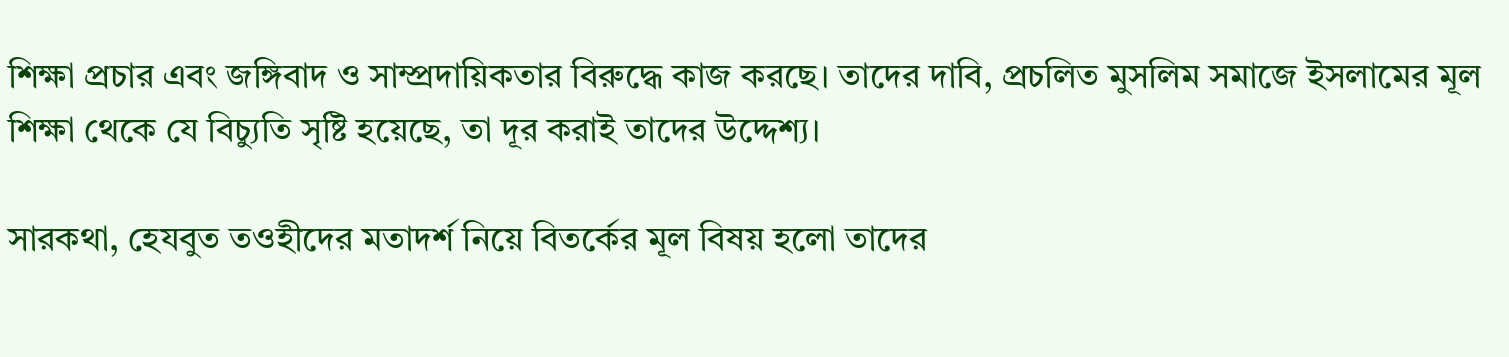শিক্ষা প্রচার এবং জঙ্গিবাদ ও সাম্প্রদায়িকতার বিরুদ্ধে কাজ করছে। তাদের দাবি, প্রচলিত মুসলিম সমাজে ইসলামের মূল শিক্ষা থেকে যে বিচ্যুতি সৃষ্টি হয়েছে, তা দূর করাই তাদের উদ্দেশ্য।

সারকথা, হেযবুত তওহীদের মতাদর্শ নিয়ে বিতর্কের মূল বিষয় হলো তাদের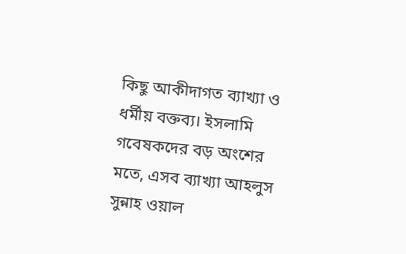কিছু আকীদাগত ব্যাখ্যা ও ধর্মীয় বক্তব্য। ইসলামি গবেষকদের বড় অংশের মতে, এসব ব্যাখ্যা আহলুস সুন্নাহ ওয়াল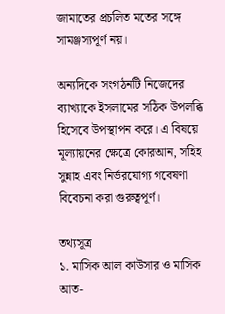জামাতের প্রচলিত মতের সঙ্গে সামঞ্জস্যপূর্ণ নয়।

অন্যদিকে সংগঠনটি নিজেদের ব্যাখ্যাকে ইসলামের সঠিক উপলব্ধি হিসেবে উপস্থাপন করে। এ বিষয়ে মূল্যায়নের ক্ষেত্রে কোরআন, সহিহ সুন্নাহ এবং নির্ভরযোগ্য গবেষণা বিবেচনা করা গুরুত্বপূর্ণ।

তথ্যসূত্র
১. মাসিক আল কাউসার ও মাসিক আত-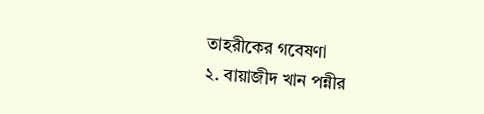তাহরীকের গবেষণা
২. বায়াজীদ খান পন্নীর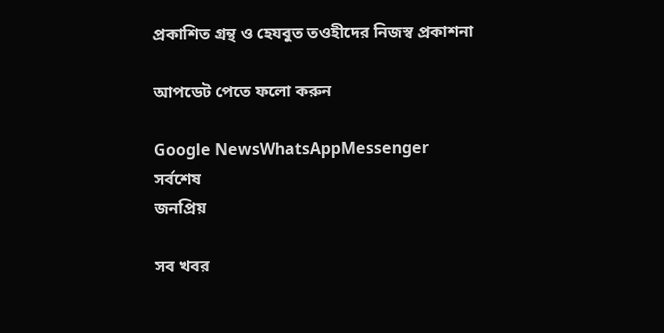প্রকাশিত গ্রন্থ ও হেযবুত তওহীদের নিজস্ব প্রকাশনা

আপডেট পেতে ফলো করুন

Google NewsWhatsAppMessenger
সর্বশেষ
জনপ্রিয়

সব খবর